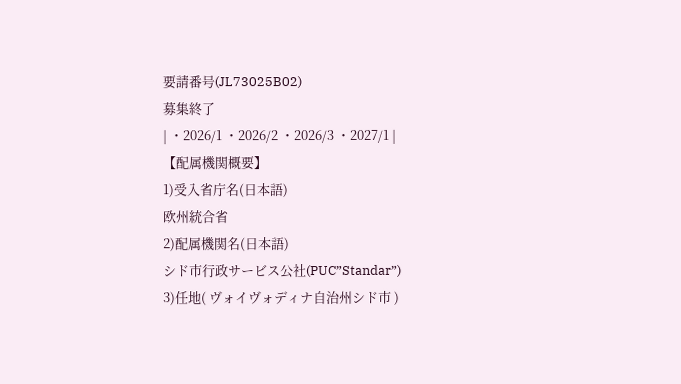要請番号(JL73025B02)
募集終了
| ・2026/1 ・2026/2 ・2026/3 ・2027/1 |
【配属機関概要】
1)受入省庁名(日本語)
欧州統合省
2)配属機関名(日本語)
シド市行政サービス公社(PUC”Standar”)
3)任地( ヴォイヴォディナ自治州シド市 )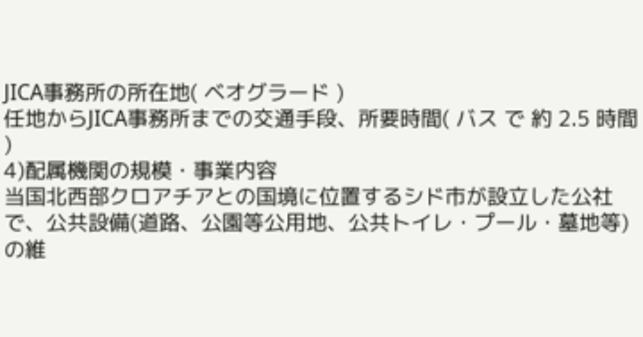JICA事務所の所在地( ベオグラード )
任地からJICA事務所までの交通手段、所要時間( バス で 約 2.5 時間 )
4)配属機関の規模・事業内容
当国北西部クロアチアとの国境に位置するシド市が設立した公社で、公共設備(道路、公園等公用地、公共トイレ・プール・墓地等)の維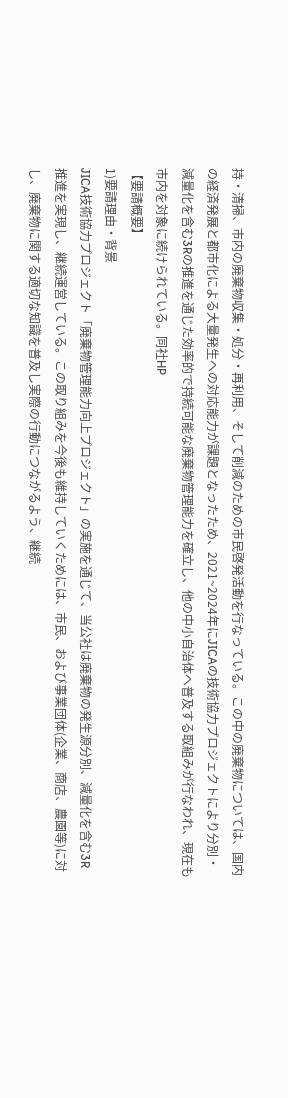持・清掃、市内の廃棄物収集・処分・再利用、そして削減のための市民啓発活動を行なっている。この中の廃棄物については、国内の経済発展と都市化による大量発生への対応能力が課題となったため、2021~2024年にJICAの技術協力プロジェクトにより分別・減量化を含む3Rの推進を通じた効率的で持続可能な廃棄物管理能力を確立し、他の中小自治体へ普及する取組みが行なわれ、現在も市内を対象に続けられている。同社HP
【要請概要】
1)要請理由・背景
JICA技術協力プロジェクト「廃棄物管理能力向上プロジェクト」の実施を通じて、当公社は廃棄物の発生源分別、減量化を含む3R推進を実現し、継続運営している。この取り組みを今後も維持していくためには、市民、および事業団体(企業、商店、農園等)に対し、廃棄物に関する適切な知識を普及し実際の行動につながるよう、継続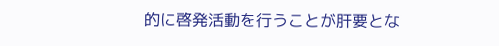的に啓発活動を行うことが肝要とな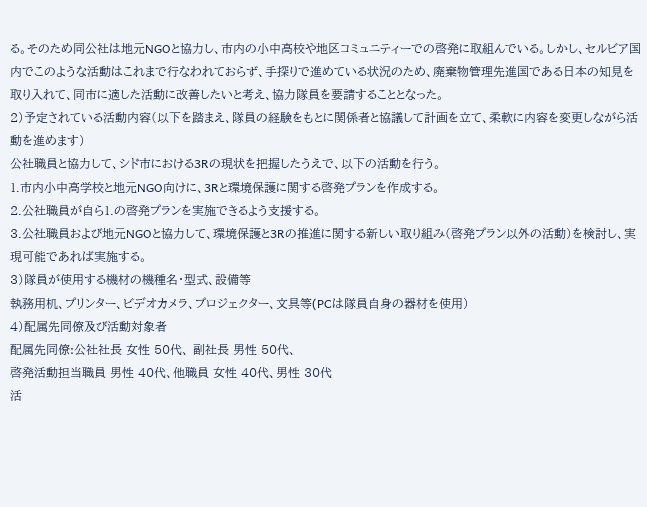る。そのため同公社は地元NGOと協力し、市内の小中高校や地区コミュニティーでの啓発に取組んでいる。しかし、セルビア国内でこのような活動はこれまで行なわれておらず、手探りで進めている状況のため、廃棄物管理先進国である日本の知見を取り入れて、同市に適した活動に改善したいと考え、協力隊員を要請することとなった。
2)予定されている活動内容(以下を踏まえ、隊員の経験をもとに関係者と協議して計画を立て、柔軟に内容を変更しながら活動を進めます)
公社職員と協力して、シド市における3Rの現状を把握したうえで、以下の活動を行う。
1.市内小中高学校と地元NGO向けに、3Rと環境保護に関する啓発プランを作成する。
2.公社職員が自ら1.の啓発プランを実施できるよう支援する。
3.公社職員および地元NGOと協力して、環境保護と3Rの推進に関する新しい取り組み(啓発プラン以外の活動)を検討し、実現可能であれば実施する。
3)隊員が使用する機材の機種名・型式、設備等
執務用机、プリンター、ビデオカメラ、プロジェクター、文具等(PCは隊員自身の器材を使用)
4)配属先同僚及び活動対象者
配属先同僚:公社社長 女性 50代、 副社長 男性 50代、
啓発活動担当職員 男性 40代、他職員 女性 40代、男性 30代
活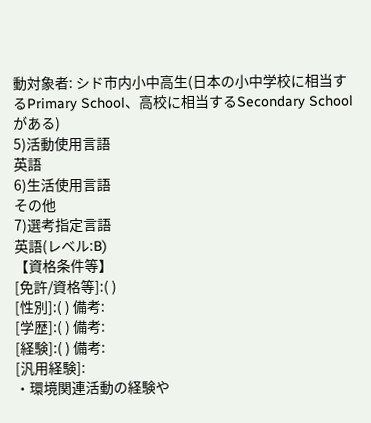動対象者: シド市内小中高生(日本の小中学校に相当するPrimary School、高校に相当するSecondary Schoolがある)
5)活動使用言語
英語
6)生活使用言語
その他
7)選考指定言語
英語(レベル:B)
【資格条件等】
[免許/資格等]:( )
[性別]:( ) 備考:
[学歴]:( ) 備考:
[経験]:( ) 備考:
[汎用経験]:
・環境関連活動の経験や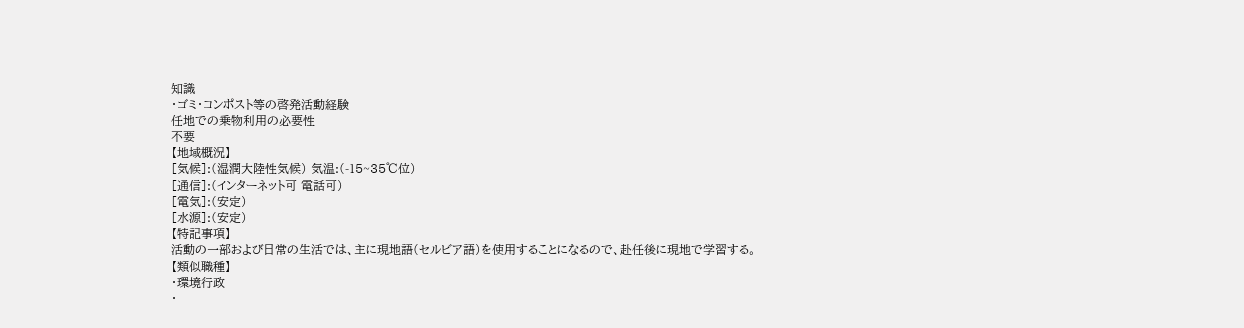知識
・ゴミ・コンポスト等の啓発活動経験
任地での乗物利用の必要性
不要
【地域概況】
[気候]:(湿潤大陸性気候) 気温:(-15~35℃位)
[通信]:(インターネット可 電話可)
[電気]:(安定)
[水源]:(安定)
【特記事項】
活動の一部および日常の生活では、主に現地語(セルビア語)を使用することになるので、赴任後に現地で学習する。
【類似職種】
・環境行政
・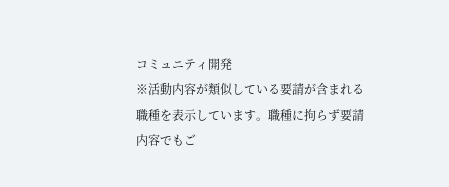コミュニティ開発
※活動内容が類似している要請が含まれる職種を表示しています。職種に拘らず要請内容でもご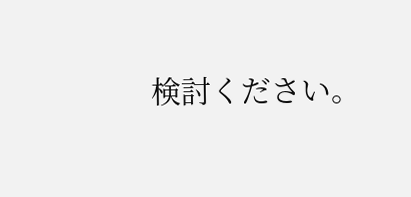検討ください。